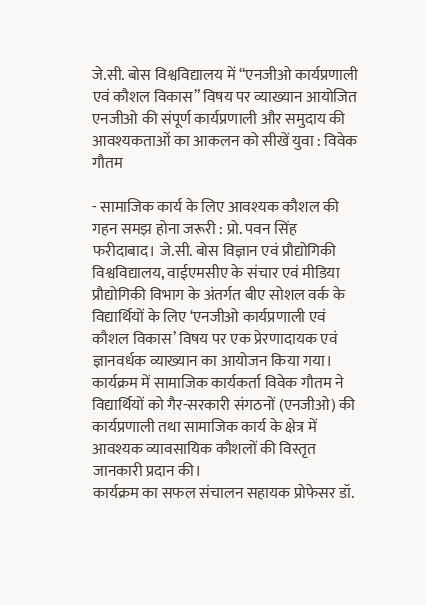जे.सी. बोस विश्वविद्यालय में “एनजीओ कार्यप्रणाली एवं कौशल विकास” विषय पर व्याख्यान आयोजित
एनजीओ की संपूर्ण कार्यप्रणाली और समुदाय की आवश्यकताओं का आकलन को सीखें युवा : विवेक गौतम

- सामाजिक कार्य के लिए आवश्यक कौशल की गहन समझ होना जरूरी : प्रो. पवन सिंह
फरीदाबाद। जे.सी. बोस विज्ञान एवं प्रौद्योगिकी विश्वविद्यालय, वाईएमसीए के संचार एवं मीडिया प्रौद्योगिकी विभाग के अंतर्गत बीए सोशल वर्क के विद्यार्थियों के लिए ‘एनजीओ कार्यप्रणाली एवं कौशल विकास’ विषय पर एक प्रेरणादायक एवं ज्ञानवर्धक व्याख्यान का आयोजन किया गया। कार्यक्रम में सामाजिक कार्यकर्ता विवेक गौतम ने विद्यार्थियों को गैर-सरकारी संगठनों (एनजीओ) की कार्यप्रणाली तथा सामाजिक कार्य के क्षेत्र में आवश्यक व्यावसायिक कौशलों की विस्तृत जानकारी प्रदान की।
कार्यक्रम का सफल संचालन सहायक प्रोफेसर डॉ.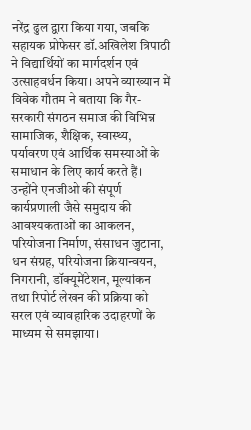नरेंद्र ढुल द्वारा किया गया, जबकि सहायक प्रोफेसर डॉ.अखिलेश त्रिपाठी ने विद्यार्थियों का मार्गदर्शन एवं उत्साहवर्धन किया। अपने व्याख्यान में विवेक गौतम ने बताया कि गैर-सरकारी संगठन समाज की विभिन्न सामाजिक, शैक्षिक, स्वास्थ्य, पर्यावरण एवं आर्थिक समस्याओं के समाधान के लिए कार्य करते हैं। उन्होंने एनजीओ की संपूर्ण कार्यप्रणाली जैसे समुदाय की आवश्यकताओं का आकलन, परियोजना निर्माण, संसाधन जुटाना, धन संग्रह, परियोजना क्रियान्वयन, निगरानी, डॉक्यूमेंटेशन, मूल्यांकन तथा रिपोर्ट लेखन की प्रक्रिया को सरल एवं व्यावहारिक उदाहरणों के माध्यम से समझाया।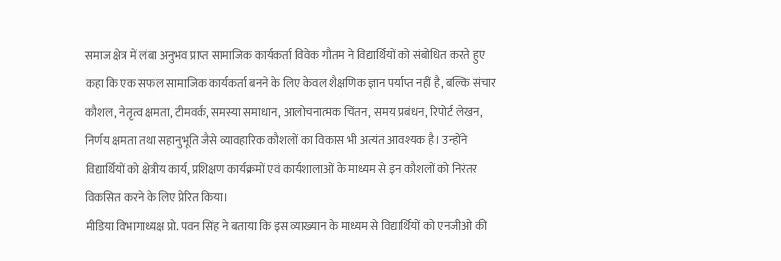समाज क्षेत्र में लंबा अनुभव प्राप्त सामाजिक कार्यकर्ता विवेक गौतम ने विद्यार्थियों को संबोधित करते हुए कहा कि एक सफल सामाजिक कार्यकर्ता बनने के लिए केवल शैक्षणिक ज्ञान पर्याप्त नहीं है, बल्कि संचार कौशल, नेतृत्व क्षमता, टीमवर्क, समस्या समाधान, आलोचनात्मक चिंतन, समय प्रबंधन, रिपोर्ट लेखन, निर्णय क्षमता तथा सहानुभूति जैसे व्यावहारिक कौशलों का विकास भी अत्यंत आवश्यक है। उन्होंने विद्यार्थियों को क्षेत्रीय कार्य, प्रशिक्षण कार्यक्रमों एवं कार्यशालाओं के माध्यम से इन कौशलों को निरंतर विकसित करने के लिए प्रेरित किया।
मीडिया विभागाध्यक्ष प्रो. पवन सिंह ने बताया कि इस व्याख्यान के माध्यम से विद्यार्थियों को एनजीओ की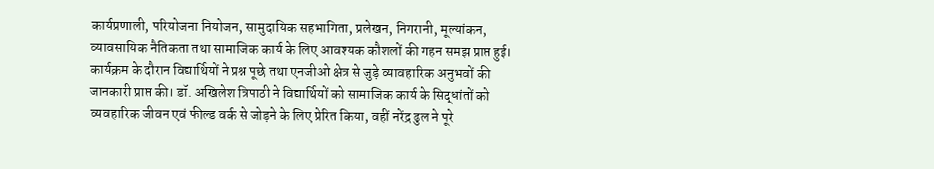कार्यप्रणाली, परियोजना नियोजन, सामुदायिक सहभागिता, प्रलेखन, निगरानी, मूल्यांकन, व्यावसायिक नैतिकता तथा सामाजिक कार्य के लिए आवश्यक कौशलों की गहन समझ प्राप्त हुई।
कार्यक्रम के दौरान विद्यार्थियों ने प्रश्न पूछे तथा एनजीओ क्षेत्र से जुड़े व्यावहारिक अनुभवों की जानकारी प्राप्त की। डॉ. अखिलेश त्रिपाठी ने विद्यार्थियों को सामाजिक कार्य के सिद्धांतों को व्यवहारिक जीवन एवं फील्ड वर्क से जोड़ने के लिए प्रेरित किया, वहीं नरेंद्र ढुल ने पूरे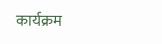कार्यक्रम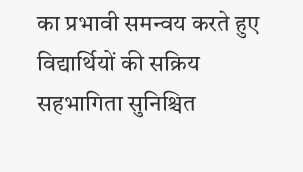का प्रभावी समन्वय करते हुए विद्यार्थियों की सक्रिय सहभागिता सुनिश्चित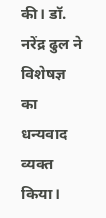की। डॉ. नरेंद्र ढुल ने विशेषज्ञ का धन्यवाद व्यक्त किया।